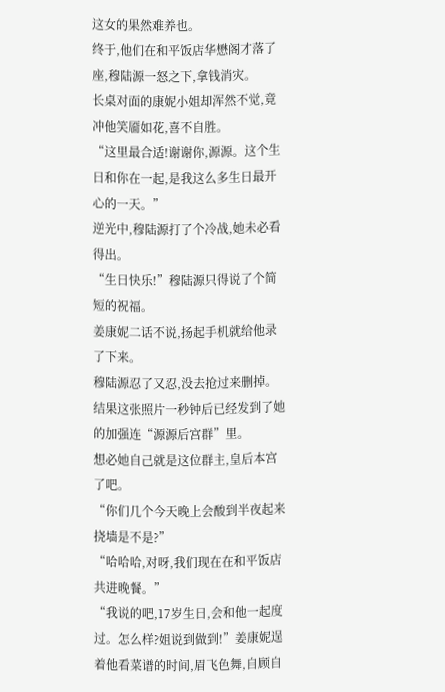这女的果然难养也。
终于,他们在和平饭店华懋阁才落了座,穆陆源一怒之下,拿钱消灾。
长桌对面的康妮小姐却浑然不觉,竟冲他笑靥如花,喜不自胜。
“这里最合适!谢谢你,源源。这个生日和你在一起,是我这么多生日最开心的一天。”
逆光中,穆陆源打了个冷战,她未必看得出。
“生日快乐!”穆陆源只得说了个简短的祝福。
姜康妮二话不说,扬起手机就给他录了下来。
穆陆源忍了又忍,没去抢过来删掉。
结果这张照片一秒钟后已经发到了她的加强连“源源后宫群”里。
想必她自己就是这位群主,皇后本宫了吧。
“你们几个今天晚上会酸到半夜起来挠墙是不是?”
“哈哈哈,对呀,我们现在在和平饭店共进晚餐。”
“我说的吧,17岁生日,会和他一起度过。怎么样?姐说到做到!”姜康妮逞着他看菜谱的时间,眉飞色舞,自顾自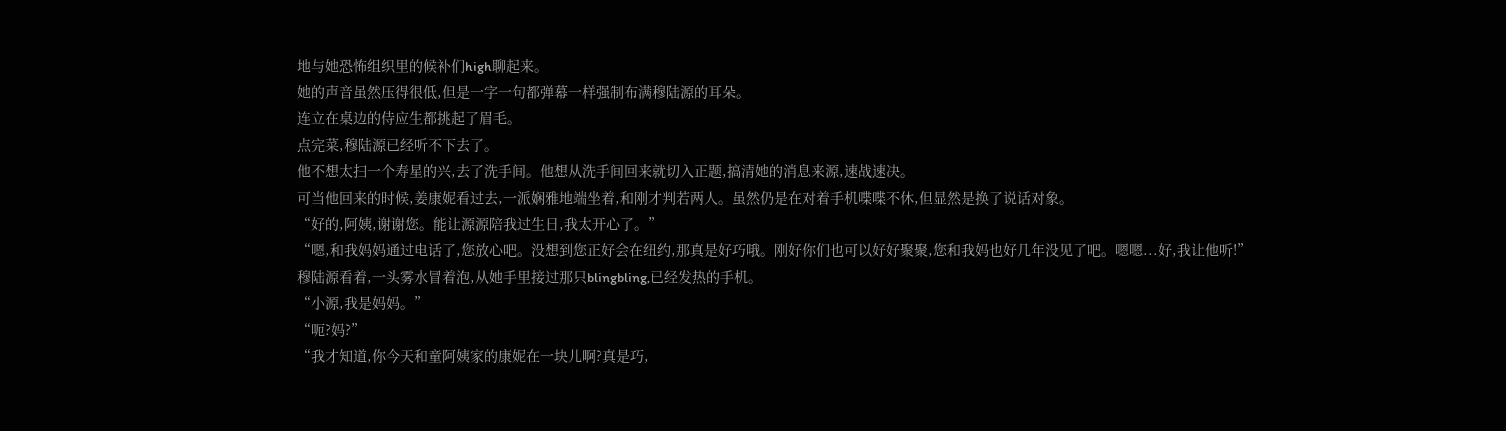地与她恐怖组织里的候补们high聊起来。
她的声音虽然压得很低,但是一字一句都弹幕一样强制布满穆陆源的耳朵。
连立在桌边的侍应生都挑起了眉毛。
点完菜,穆陆源已经听不下去了。
他不想太扫一个寿星的兴,去了洗手间。他想从洗手间回来就切入正题,搞清她的消息来源,速战速决。
可当他回来的时候,姜康妮看过去,一派娴雅地端坐着,和刚才判若两人。虽然仍是在对着手机喋喋不休,但显然是换了说话对象。
“好的,阿姨,谢谢您。能让源源陪我过生日,我太开心了。”
“嗯,和我妈妈通过电话了,您放心吧。没想到您正好会在纽约,那真是好巧哦。刚好你们也可以好好聚聚,您和我妈也好几年没见了吧。嗯嗯...好,我让他听!”
穆陆源看着,一头雾水冒着泡,从她手里接过那只blingbling,已经发热的手机。
“小源,我是妈妈。”
“呃?妈?”
“我才知道,你今天和童阿姨家的康妮在一块儿啊?真是巧,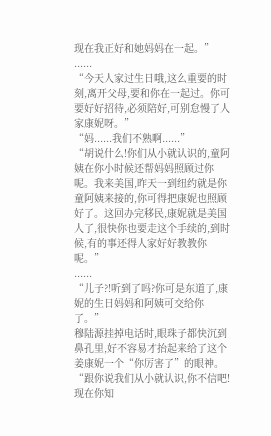现在我正好和她妈妈在一起。”
......
“今天人家过生日哦,这么重要的时刻,离开父母,要和你在一起过。你可要好好招待,必须陪好,可别怠慢了人家康妮呀。”
“妈......我们不熟啊......”
“胡说什么!你们从小就认识的,童阿姨在你小时候还帮妈妈照顾过你呢。我来美国,昨天一到纽约就是你童阿姨来接的,你可得把康妮也照顾好了。这回办完移民,康妮就是美国人了,很快你也要走这个手续的,到时候,有的事还得人家好好教教你呢。”
......
“儿子?!听到了吗?你可是东道了,康妮的生日妈妈和阿姨可交给你了。”
穆陆源挂掉电话时,眼珠子都快沉到鼻孔里,好不容易才抬起来给了这个姜康妮一个“你厉害了”的眼神。
“跟你说我们从小就认识,你不信吧!现在你知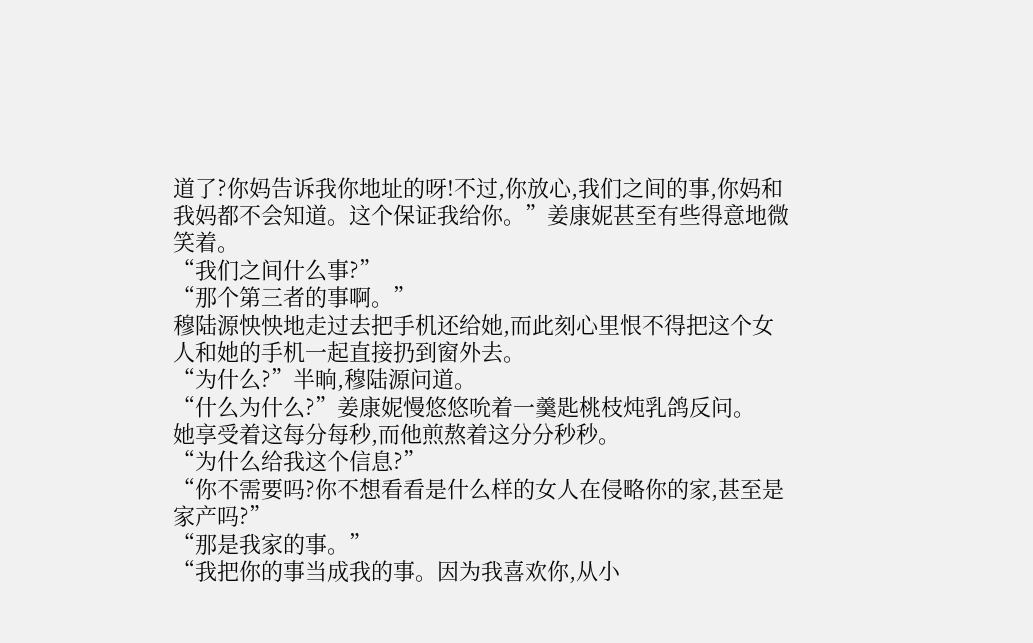道了?你妈告诉我你地址的呀!不过,你放心,我们之间的事,你妈和我妈都不会知道。这个保证我给你。”姜康妮甚至有些得意地微笑着。
“我们之间什么事?”
“那个第三者的事啊。”
穆陆源怏怏地走过去把手机还给她,而此刻心里恨不得把这个女人和她的手机一起直接扔到窗外去。
“为什么?”半晌,穆陆源问道。
“什么为什么?”姜康妮慢悠悠吮着一羹匙桃枝炖乳鸽反问。
她享受着这每分每秒,而他煎熬着这分分秒秒。
“为什么给我这个信息?”
“你不需要吗?你不想看看是什么样的女人在侵略你的家,甚至是家产吗?”
“那是我家的事。”
“我把你的事当成我的事。因为我喜欢你,从小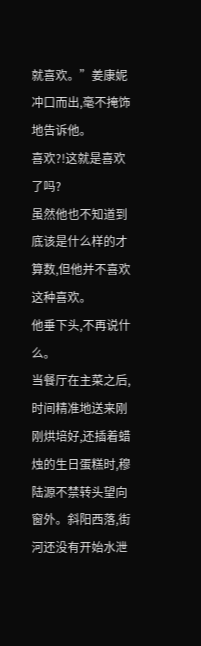就喜欢。”姜康妮冲口而出,毫不掩饰地告诉他。
喜欢?!这就是喜欢了吗?
虽然他也不知道到底该是什么样的才算数,但他并不喜欢这种喜欢。
他垂下头,不再说什么。
当餐厅在主菜之后,时间精准地送来刚刚烘培好,还插着蜡烛的生日蛋糕时,穆陆源不禁转头望向窗外。斜阳西落,街河还没有开始水泄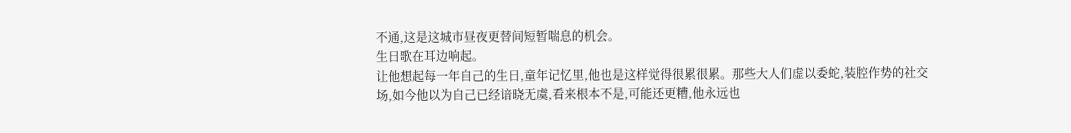不通,这是这城市昼夜更替间短暂喘息的机会。
生日歌在耳边响起。
让他想起每一年自己的生日,童年记忆里,他也是这样觉得很累很累。那些大人们虚以委蛇,装腔作势的社交场,如今他以为自己已经谙晓无虞,看来根本不是,可能还更糟,他永远也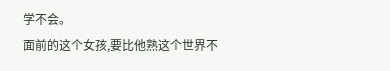学不会。
面前的这个女孩,要比他熟这个世界不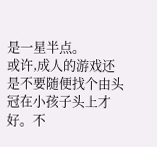是一星半点。
或许,成人的游戏还是不要随便找个由头冠在小孩子头上才好。不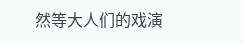然等大人们的戏演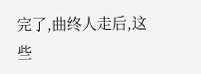完了,曲终人走后,这些